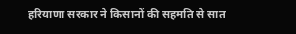हरियाणा सरकार ने किसानों की सहमति से सात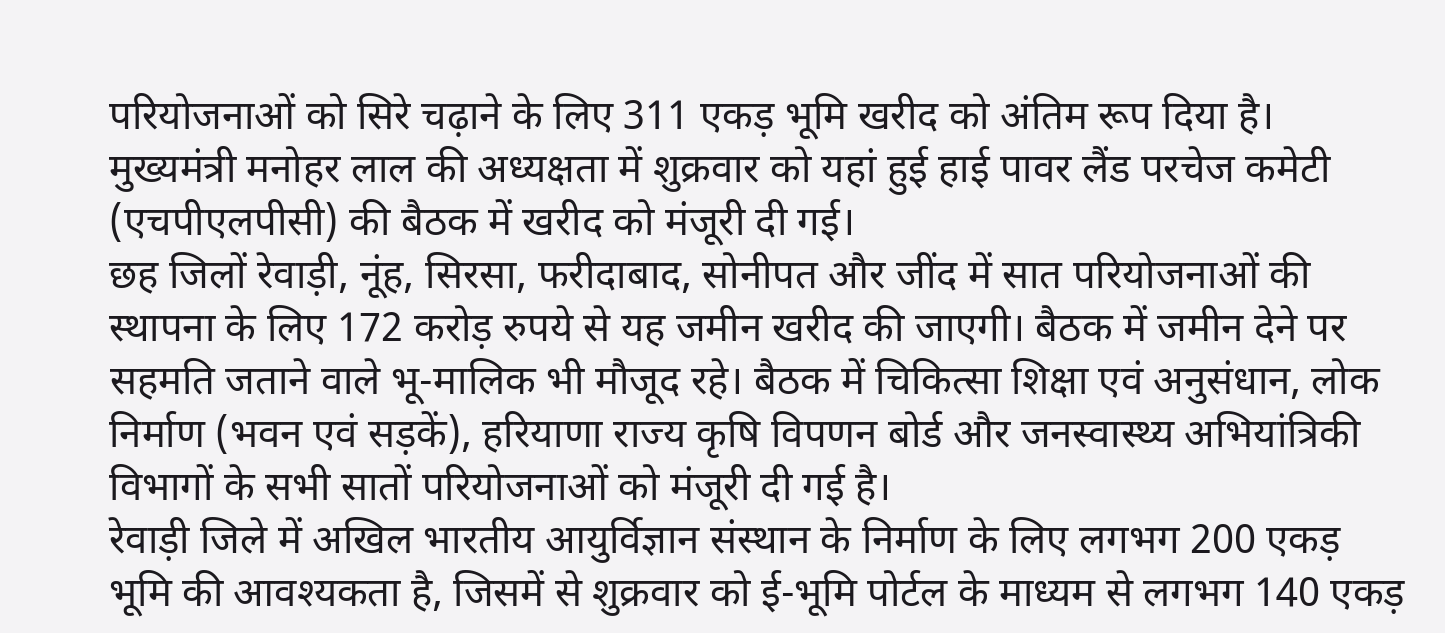परियोजनाओं को सिरे चढ़ाने के लिए 311 एकड़ भूमि खरीद को अंतिम रूप दिया है। मुख्यमंत्री मनोहर लाल की अध्यक्षता में शुक्रवार को यहां हुई हाई पावर लैंड परचेज कमेटी (एचपीएलपीसी) की बैठक में खरीद को मंजूरी दी गई।
छह जिलों रेवाड़ी, नूंह, सिरसा, फरीदाबाद, सोनीपत और जींद में सात परियोजनाओं की स्थापना के लिए 172 करोड़ रुपये से यह जमीन खरीद की जाएगी। बैठक में जमीन देने पर सहमति जताने वाले भू-मालिक भी मौजूद रहे। बैठक में चिकित्सा शिक्षा एवं अनुसंधान, लोक निर्माण (भवन एवं सड़कें), हरियाणा राज्य कृषि विपणन बोर्ड और जनस्वास्थ्य अभियांत्रिकी विभागों के सभी सातों परियोजनाओं को मंजूरी दी गई है।
रेवाड़ी जिले में अखिल भारतीय आयुर्विज्ञान संस्थान के निर्माण के लिए लगभग 200 एकड़ भूमि की आवश्यकता है, जिसमें से शुक्रवार को ई-भूमि पोर्टल के माध्यम से लगभग 140 एकड़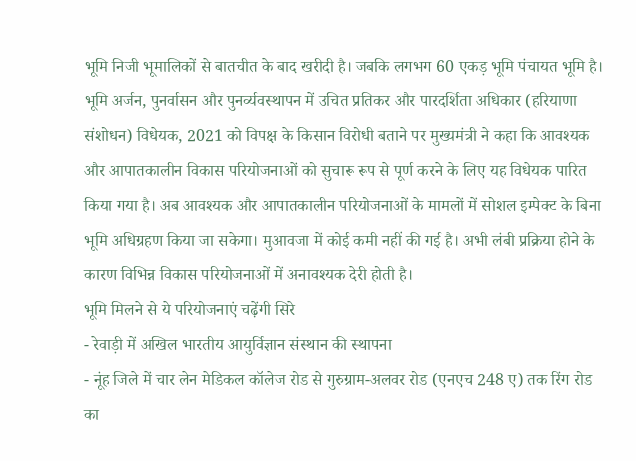भूमि निजी भूमालिकों से बातचीत के बाद खरीदी है। जबकि लगभग 60 एकड़ भूमि पंचायत भूमि है।
भूमि अर्जन, पुनर्वासन और पुनर्व्यवस्थापन में उचित प्रतिकर और पारदर्शिता अधिकार (हरियाणा संशोधन) विधेयक, 2021 को विपक्ष के किसान विरोधी बताने पर मुख्यमंत्री ने कहा कि आवश्यक और आपातकालीन विकास परियोजनाओं को सुचारू रूप से पूर्ण करने के लिए यह विधेयक पारित किया गया है। अब आवश्यक और आपातकालीन परियोजनाओं के मामलों में सोशल इम्पेक्ट के बिना भूमि अधिग्रहण किया जा सकेगा। मुआवजा में कोई कमी नहीं की गई है। अभी लंबी प्रक्रिया होने के कारण विभिन्न विकास परियोजनाओं में अनावश्यक देरी होती है।
भूमि मिलने से ये परियोजनाएं चढ़ेंगी सिरे
- रेवाड़ी में अखिल भारतीय आयुर्विज्ञान संस्थान की स्थापना
- नूंह जिले में चार लेन मेडिकल कॉलेज रोड से गुरुग्राम-अलवर रोड (एनएच 248 ए) तक रिंग रोड का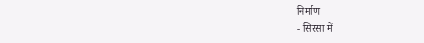निर्माण
- सिरसा में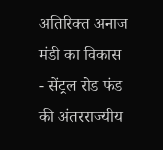अतिरिक्त अनाज मंडी का विकास
- सेंट्रल रोड फंड की अंतरराज्यीय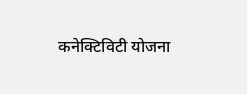कनेक्टिविटी योजना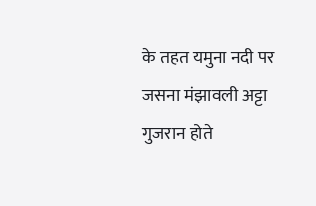के तहत यमुना नदी पर जसना मंझावली अट्टा गुजरान होते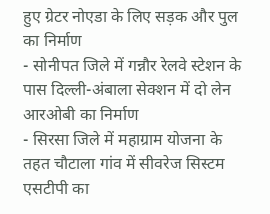हुए ग्रेटर नोएडा के लिए सड़क और पुल का निर्माण
- सोनीपत जिले में गन्नौर रेलवे स्टेशन के पास दिल्ली-अंबाला सेक्शन में दो लेन आरओबी का निर्माण
- सिरसा जिले में महाग्राम योजना के तहत चौटाला गांव में सीवरेज सिस्टम एसटीपी का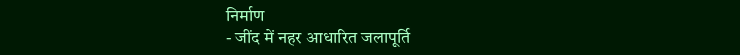निर्माण
- जींद में नहर आधारित जलापूर्ति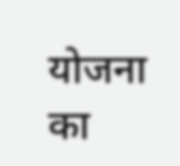योजना का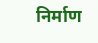निर्माण